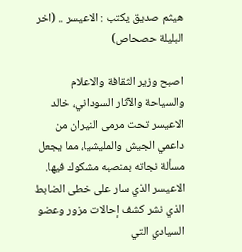هيثم صديق يكتب : الاعيسر .. (اخر البليلة حصحاص)

اصبح وزير الثقافة والاعلام والسياحة والآثار السوداني، خالد الاعيسر تحت مرمى النيران من داعمي الجيش والمليشيا، مما يجعل مسألة نجاته بمنصبه مشكوك فيها.
الاعيسر الذي سار على خطى الضابط الذي نشر كشف إحالات مزور وعضو السيادي التي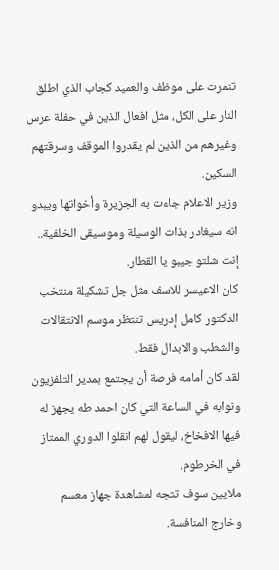تنمرت على موظف والعميد كجاب الذي اطلق النار على الكل، مثل افعال الذين في حفلة عرس وغيرهم من الذين لم يقدروا الموقف وسرقتهم السكين.
وزير الاعلام جاءت به الجزيرة وأخواتها ويبدو انه سيغادر بذات الوسيلة وموسيقى الخلفية.. إنت شلتو جيبو يا القطار.
كان الاعيسر للاسف مثل جل تشكيلة منتخب الدكتور كامل إدريس تنتظر موسم الانتقالات والشطب والابدال فقط.
لقد كان أمامه فرصة أن يجتمع بمدير التلفزيون ونوابه في الساعة التي كان احمد طه يجهز له فيها الافخاخ، ليقول لهم انقلوا الدوري الممتاز في الخرطوم.
ملايين سوف تتجه لمشاهدة جهاز معسم وخارج المنافسة.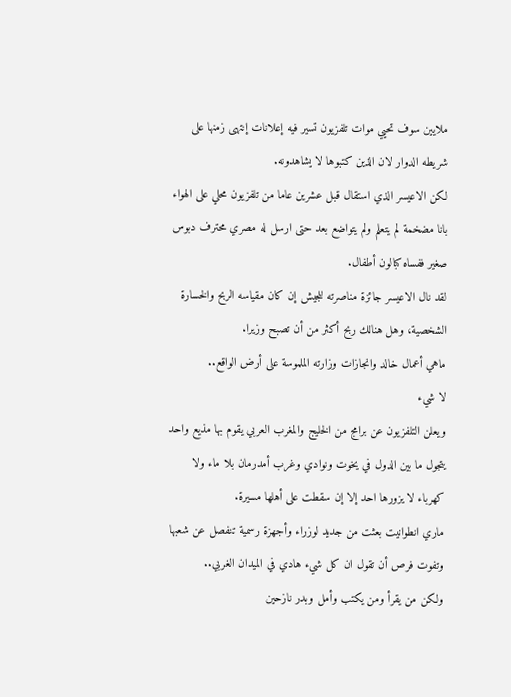ملايين سوف تحيي موات تلفزيون تسير فيه إعلانات إنتهى زمنها على شريطه الدوار لان الذين كتبوها لا يشاهدونه.
لكن الاعيسر الذي استقال قبل عشرين عاما من تلفزيون محلي على الهواء بانا مضخمة لم يتعلم ولم يتواضع بعد حتى ارسل له مصري محترف دبوس صغير ففساه كبالون أطفال.
لقد نال الاعيسر جائزة مناصرته للجيش إن كان مقياسه الربح والخسارة الشخصية، وهل هنالك ربح أكثر من أن تصبح وزيرا.
ماهي أعمال خالد وانجازات وزارته الملموسة على أرض الواقع..
لا شيء
ويعلن التلفزيون عن برامج من الخليج والمغرب العربي يقوم بها مذيع واحد يتجول ما بين الدول في يخوت ونوادي وغرب أمدرمان بلا ماء ولا كهرباء لا يزورها احد إلا إن سقطت على أهلها مسيرة.
ماري انطوانيت بعثت من جديد لوزراء وأجهزة رسمية تنفصل عن شعبها وتفوت فرص أن تقول ان كل شيء هادي في الميدان الغربي..
ولكن من يقرأ ومن يكتب وأمل وبدر نازحين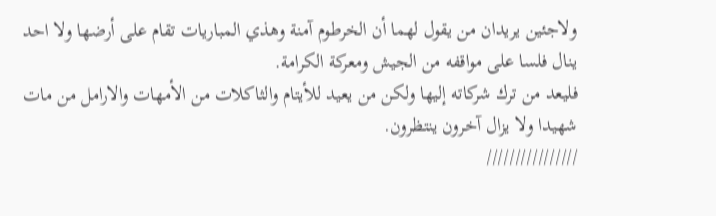ولاجئين يريدان من يقول لهما أن الخرطوم آمنة وهذي المباريات تقام على أرضها ولا احد ينال فلسا على مواقفه من الجيش ومعركة الكرامة.
فليعد من ترك شركاته إليها ولكن من يعيد للأيتام والثاكلات من الأمهات والارامل من مات شهيدا ولا يزال آخرون ينتظرون.
////////////////